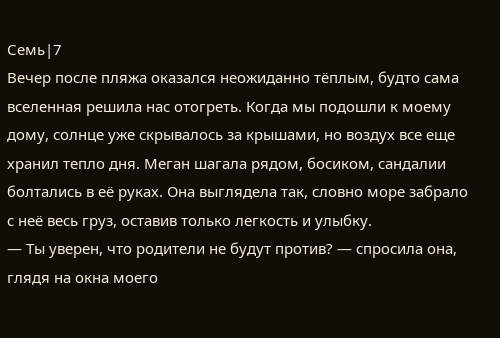Семь|7
Вечер после пляжа оказался неожиданно тёплым, будто сама вселенная решила нас отогреть. Когда мы подошли к моему дому, солнце уже скрывалось за крышами, но воздух все еще хранил тепло дня. Меган шагала рядом, босиком, сандалии болтались в её руках. Она выглядела так, словно море забрало с неё весь груз, оставив только легкость и улыбку.
— Ты уверен, что родители не будут против? — спросила она, глядя на окна моего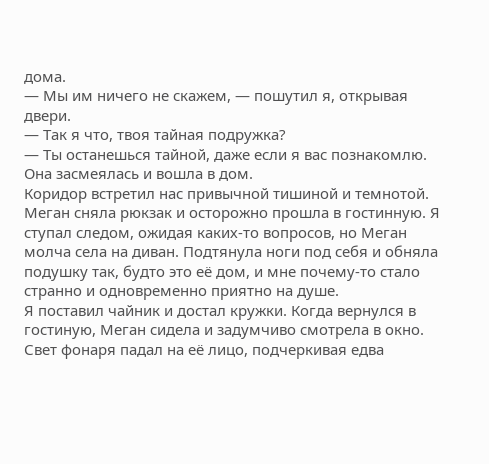дома.
— Мы им ничего не скажем, — пошутил я, открывая двери.
— Так я что, твоя тайная подружка?
— Ты останешься тайной, даже если я вас познакомлю.
Она засмеялась и вошла в дом.
Коридор встретил нас привычной тишиной и темнотой. Меган сняла рюкзак и осторожно прошла в гостинную. Я ступал следом, ожидая каких-то вопросов, но Меган молча села на диван. Подтянула ноги под себя и обняла подушку так, будто это её дом, и мне почему-то стало странно и одновременно приятно на душе.
Я поставил чайник и достал кружки. Когда вернулся в гостиную, Меган сидела и задумчиво смотрела в окно. Свет фонаря падал на её лицо, подчеркивая едва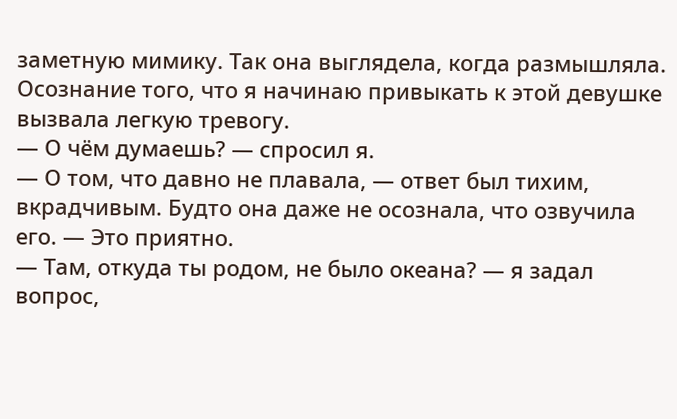заметную мимику. Так она выглядела, когда размышляла. Осознание того, что я начинаю привыкать к этой девушке вызвала легкую тревогу.
— О чём думаешь? — спросил я.
— О том, что давно не плавала, — ответ был тихим, вкрадчивым. Будто она даже не осознала, что озвучила его. — Это приятно.
— Там, откуда ты родом, не было океана? — я задал вопрос,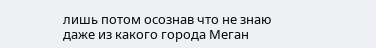лишь потом осознав что не знаю даже из какого города Меган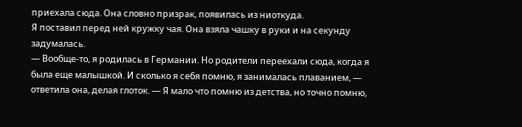приехала сюда. Она словно призрак, появилась из ниоткуда.
Я поставил перед ней кружку чая. Она взяла чашку в руки и на секунду задумалась.
— Вообще-то, я родилась в Германии. Но родители переехали сюда, когда я была еще малышкой. И сколько я себя помню, я занималась плаванием, — ответила она, делая глоток. — Я мало что помню из детства, но точно помню,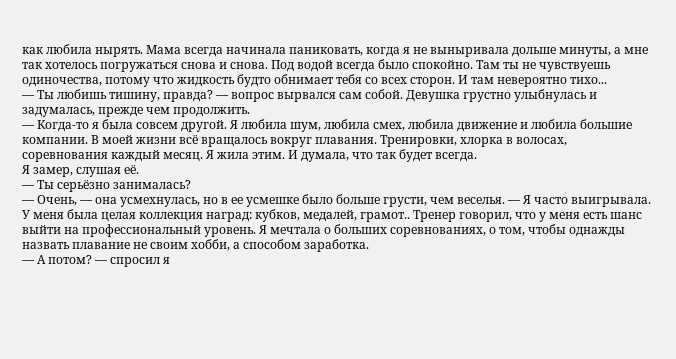как любила нырять. Мама всегда начинала паниковать, когда я не выныривала дольше минуты, а мне так хотелось погружаться снова и снова. Под водой всегда было спокойно. Там ты не чувствуешь одиночества, потому что жидкость будто обнимает тебя со всех сторон. И там невероятно тихо...
— Ты любишь тишину, правда? — вопрос вырвался сам собой. Девушка грустно улыбнулась и задумалась, прежде чем продолжить.
— Когда-то я была совсем другой. Я любила шум, любила смех, любила движение и любила большие компании. В моей жизни всё вращалось вокруг плавания. Тренировки, хлорка в волосах, соревнования каждый месяц. Я жила этим. И думала, что так будет всегда.
Я замер, слушая её.
— Ты серьёзно занималась?
— Очень, — она усмехнулась, но в ее усмешке было больше грусти, чем веселья. — Я часто выигрывала. У меня была целая коллекция наград: кубков, медалей, грамот.. Тренер говорил, что у меня есть шанс выйти на профессиональный уровень. Я мечтала о больших соревнованиях, о том, чтобы однажды назвать плавание не своим хобби, а способом заработка.
— А потом? — спросил я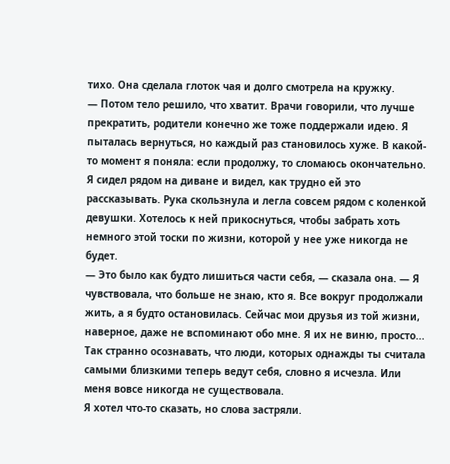тихо. Она сделала глоток чая и долго смотрела на кружку.
— Потом тело решило, что хватит. Врачи говорили, что лучше прекратить, родители конечно же тоже поддержали идею. Я пыталась вернуться, но каждый раз становилось хуже. В какой-то момент я поняла: если продолжу, то сломаюсь окончательно.
Я сидел рядом на диване и видел, как трудно ей это рассказывать. Рука скользнула и легла совсем рядом с коленкой девушки. Хотелось к ней прикоснуться, чтобы забрать хоть немного этой тоски по жизни, которой у нее уже никогда не будет.
— Это было как будто лишиться части себя, — сказала она. — Я чувствовала, что больше не знаю, кто я. Все вокруг продолжали жить, а я будто остановилась. Сейчас мои друзья из той жизни, наверное, даже не вспоминают обо мне. Я их не виню, просто... Так странно осознавать, что люди, которых однажды ты считала самыми близкими теперь ведут себя, словно я исчезла. Или меня вовсе никогда не существовала.
Я хотел что-то сказать, но слова застряли.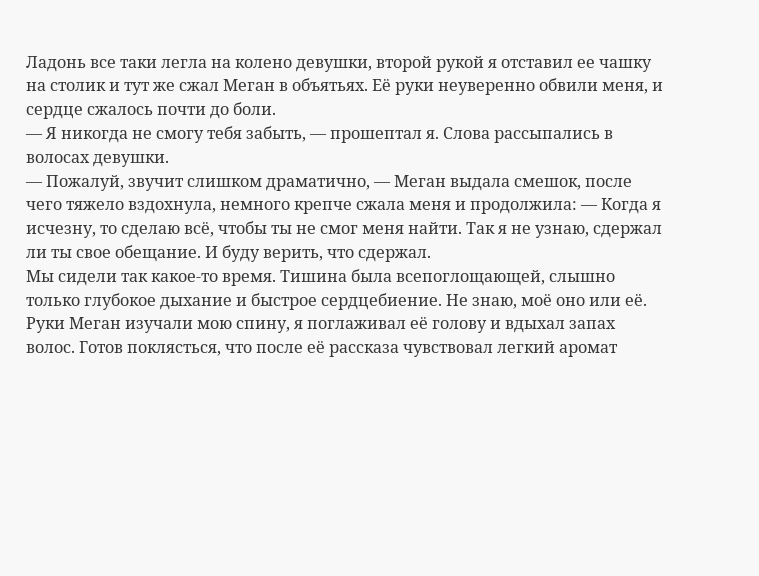Ладонь все таки легла на колено девушки, второй рукой я отставил ее чашку на столик и тут же сжал Меган в объятьях. Её руки неуверенно обвили меня, и сердце сжалось почти до боли.
— Я никогда не смогу тебя забыть, — прошептал я. Слова рассыпались в волосах девушки.
— Пожалуй, звучит слишком драматично, — Меган выдала смешок, после чего тяжело вздохнула, немного крепче сжала меня и продолжила: — Когда я исчезну, то сделаю всё, чтобы ты не смог меня найти. Так я не узнаю, сдержал ли ты свое обещание. И буду верить, что сдержал.
Мы сидели так какое-то время. Тишина была всепоглощающей, слышно только глубокое дыхание и быстрое сердцебиение. Не знаю, моё оно или её.
Руки Меган изучали мою спину, я поглаживал её голову и вдыхал запах волос. Готов поклясться, что после её рассказа чувствовал легкий аромат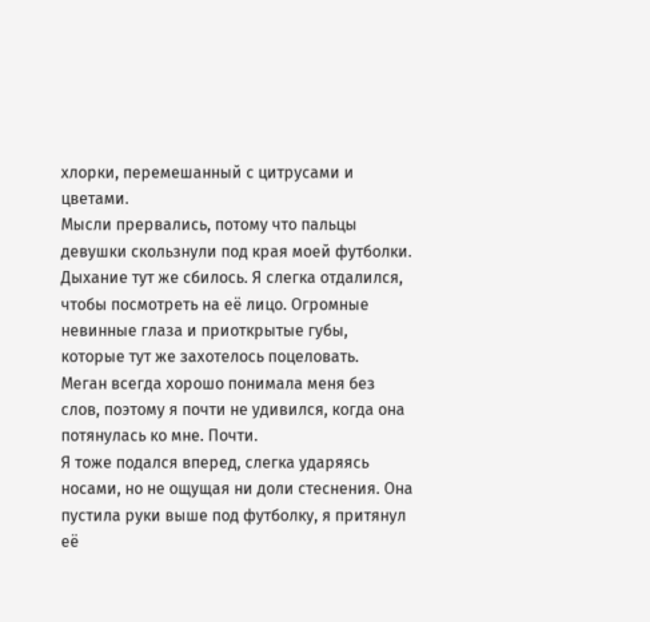хлорки, перемешанный с цитрусами и цветами.
Мысли прервались, потому что пальцы девушки скользнули под края моей футболки. Дыхание тут же сбилось. Я слегка отдалился, чтобы посмотреть на её лицо. Огромные невинные глаза и приоткрытые губы, которые тут же захотелось поцеловать.
Меган всегда хорошо понимала меня без слов, поэтому я почти не удивился, когда она потянулась ко мне. Почти.
Я тоже подался вперед, слегка ударяясь носами, но не ощущая ни доли стеснения. Она пустила руки выше под футболку, я притянул её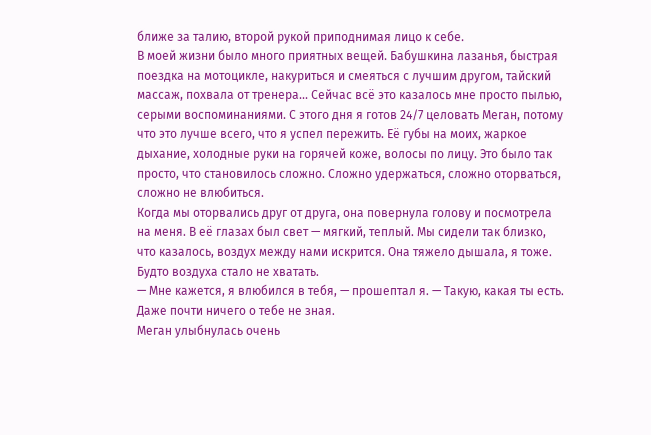ближе за талию, второй рукой приподнимая лицо к себе.
В моей жизни было много приятных вещей. Бабушкина лазанья, быстрая поездка на мотоцикле, накуриться и смеяться с лучшим другом, тайский массаж, похвала от тренера... Сейчас всё это казалось мне просто пылью, серыми воспоминаниями. С этого дня я готов 24/7 целовать Меган, потому что это лучше всего, что я успел пережить. Её губы на моих, жаркое дыхание, холодные руки на горячей коже, волосы по лицу. Это было так просто, что становилось сложно. Сложно удержаться, сложно оторваться, сложно не влюбиться.
Когда мы оторвались друг от друга, она повернула голову и посмотрела на меня. В её глазах был свет — мягкий, теплый. Мы сидели так близко, что казалось, воздух между нами искрится. Она тяжело дышала, я тоже. Будто воздуха стало не хватать.
— Мне кажется, я влюбился в тебя, — прошептал я. — Такую, какая ты есть. Даже почти ничего о тебе не зная.
Меган улыбнулась очень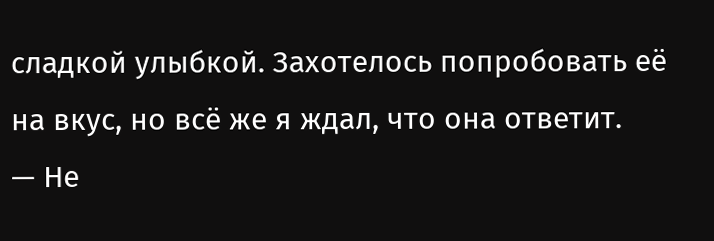сладкой улыбкой. Захотелось попробовать её на вкус, но всё же я ждал, что она ответит.
— Не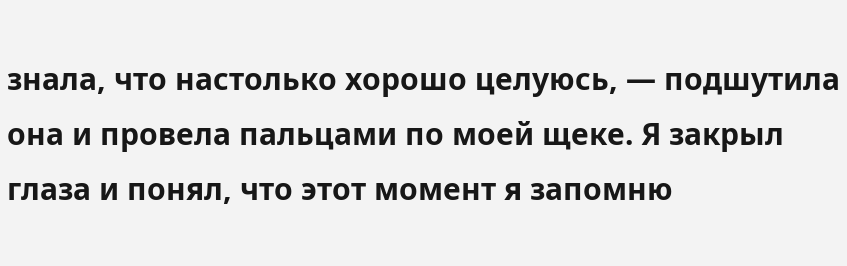знала, что настолько хорошо целуюсь, — подшутила она и провела пальцами по моей щеке. Я закрыл глаза и понял, что этот момент я запомню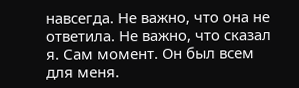навсегда. Не важно, что она не ответила. Не важно, что сказал я. Сам момент. Он был всем для меня.